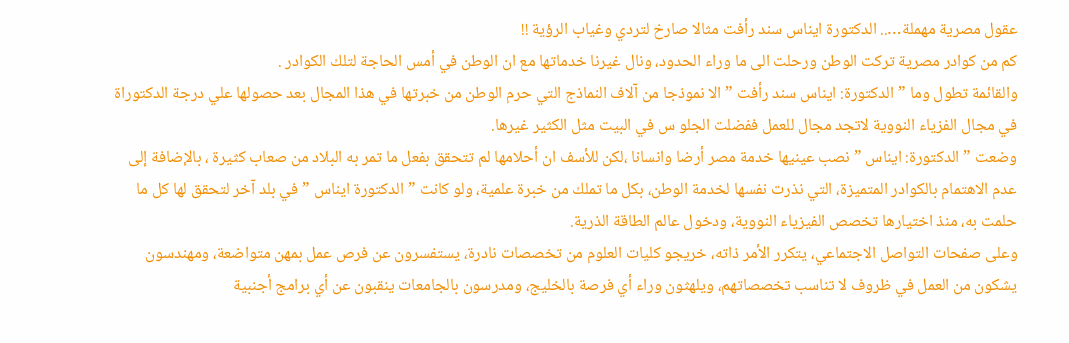عقول مصرية مهملة….. الدكتورة ايناس سند رأفت مثالا صارخ لتردي وغياب الرؤية !!
كم من كوادر مصرية تركت الوطن ورحلت الى ما وراء الحدود، ونال غيرنا خدماتها مع ان الوطن في أمس الحاجة لتلك الكوادر .
والقائمة تطول وما ” الدكتورة: ايناس سند رأفت ” الا نموذجا من آلاف النماذج التي حرم الوطن من خبرتها في هذا المجال بعد حصولها علي درجة الدكتوراة في مجال الفزياء النووية لاتجد مجال للعمل ففضلت الجلو س في البيت مثل الكثير غيرها.
وضعت ” الدكتورة: ايناس ” نصب عينيها خدمة مصر أرضا وانسانا ،لكن للأسف ان أحلامها لم تتحقق بفعل ما تمر به البلاد من صعاب كثيرة ، بالإضافة إلى عدم الاهتمام بالكوادر المتميزة، التي نذرت نفسها لخدمة الوطن، بكل ما تملك من خبرة علمية، ولو كانت ” الدكتورة ايناس ” في بلد آخر لتحقق لها كل ما حلمت به، منذ اختيارها تخصص الفيزياء النووية، ودخول عالم الطاقة الذرية.
وعلى صفحات التواصل الاجتماعي، يتكرر الأمر ذاته، خريجو كليات العلوم من تخصصات نادرة، يستفسرون عن فرص عمل بمهن متواضعة، ومهندسون يشكون من العمل في ظروف لا تناسب تخصصاتهم، ويلهثون وراء أي فرصة بالخليج، ومدرسون بالجامعات ينقبون عن أي برامج أجنبية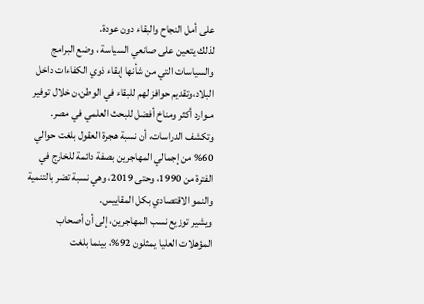على أمل النجاح والبقاء دون عودة.
لذلك يتعين على صانعي السياسة ، وضع البرامج والسياسات التي من شأنها إبقاء ذوي الكفاءات داخل البلاد،وتقديم حوافز لهم للبقاء في الوطن،ن خلال توفير مـوارد أكثر ومناخ أفضل للبحث العلمي في مصر.
وتكشف الدراسات، أن نسبة هجرة العقول بلغت حوالي 60% من إجمالي المهاجرين بصفة دائمة للخارج في الفترة من 1990، وحتى 2019، وهي نسبة تضر بالتنمية والنمو الاقتصادي بكل المقاييس.
ويشير توزيع نسب المهاجرين، إلى أن أصحاب المؤهلات العليا يمثلون 92%، بينما بلغت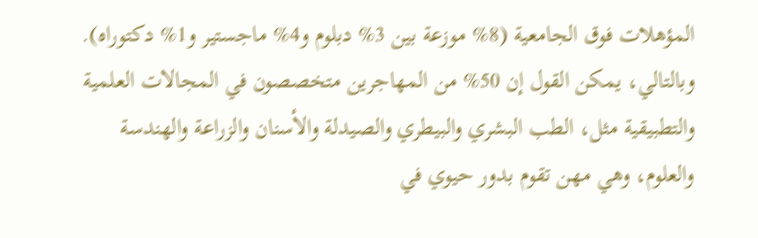المؤهلات فوق الجامعية (8% موزعة بين 3% دبلوم و4% ماجستير و1% دكتوراه).
وبالتالي، يمكن القول إن 50% من المهاجرين متخصصون في المجالات العلمية والتطبيقية مثل، الطب البشري والبيطري والصيدلة والأسنان والزراعة والهندسة والعلوم، وهي مهن تقوم بدور حيوي في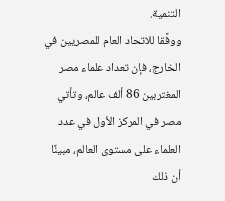التنمية.
ووفًقا للاتحاد العام للمصريين في الخارج، فإن تعداد علماء مصر المغتربين 86 ألف عالم، وتأتي مصر في المركز الأول في عدد العلماء على مستوى العالم، مبينًا أن ذلك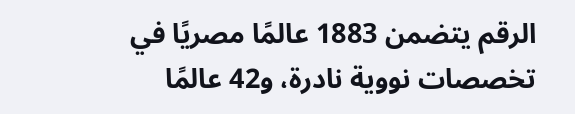الرقم يتضمن 1883 عالمًا مصريًا في تخصصات نووية نادرة، و42 عالمًا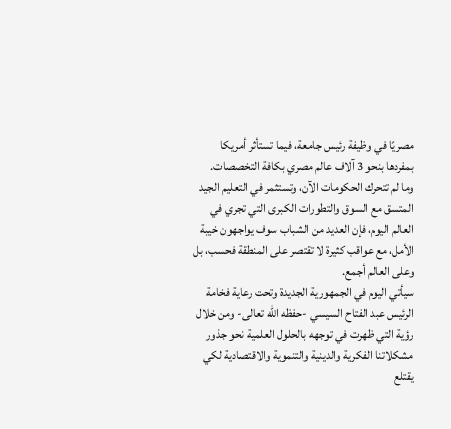مصريًا في وظيفة رئيس جامعة، فيما تستأثر أمريكا بمفردها بنحو 3 آلاف عالم مصري بكافة التخصصات.
وما لم تتحرك الحكومات الآن، وتستثمر في التعليم الجيد المتسق مع السوق والتطورات الكبرى التي تجري في العالم اليوم، فإن العديد من الشباب سوف يواجهون خيبة الأمل، مع عواقب كثيرة لا تقتصر على المنطقة فحسب، بل وعلى العالم أجمع.
سيأتي اليوم في الجمهورية الجديدة وتحت رعاية فخامة الرئيس عبد الفتاح السيسي -حفظه الله تعالى- ومن خلال رؤية التي ظهرت في توجهه بالحلول العلمية نحو جذور مشكلاتنا الفكرية والدينية والتنموية والاقتصادية لكي يقتلع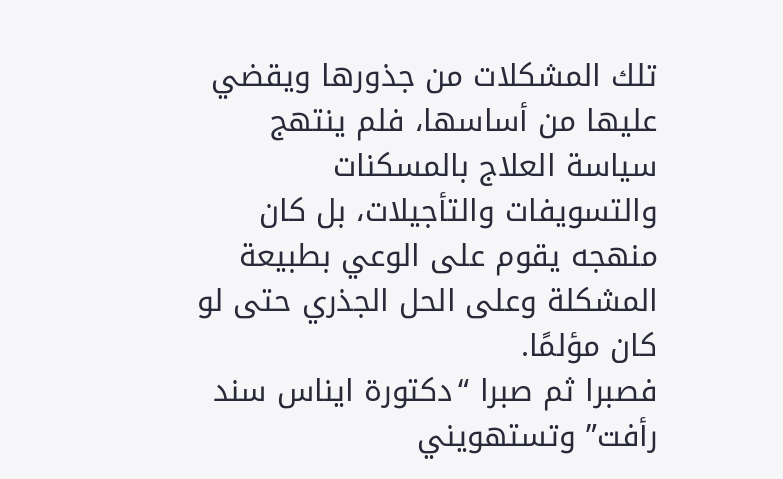تلك المشكلات من جذورها ويقضي عليها من أساسها، فلم ينتهج سياسة العلاج بالمسكنات والتسويفات والتأجيلات، بل كان منهجه يقوم على الوعي بطبيعة المشكلة وعلى الحل الجذري حتى لو كان مؤلمًا.
فصبرا ثم صبرا “دكتورة ايناس سند رأفت” وتستهويني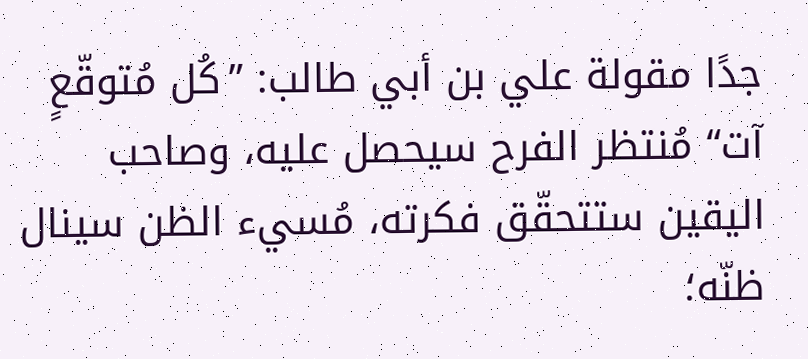جدًا مقولة علي بن أبي طالب: ”كُل مُتوقّعٍ آت“ مُنتظر الفرح سيحصل عليه، وصاحب اليقين ستتحقّق فكرته، مُسيء الظن سينال ظنّه؛